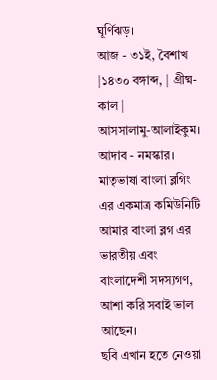ঘূর্ণিঝড়।
আজ - ৩১ই, বৈশাখ |১৪৩০ বঙ্গাব্দ, | গ্রীষ্ম-কাল |
আসসালামু-আলাইকুম। আদাব - নমস্কার। মাতৃভাষা বাংলা ব্লগিং এর একমাত্র কমিউনিটি আমার বাংলা ব্লগ এর ভারতীয় এবং বাংলাদেশী সদস্যগণ, আশা করি সবাই ভাল আছেন।
ছবি এখান হতে নেওয়া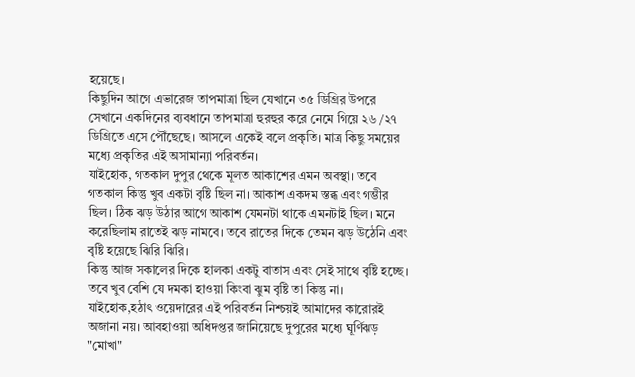হয়েছে।
কিছুদিন আগে এভারেজ তাপমাত্রা ছিল যেখানে ৩৫ ডিগ্রির উপরে সেখানে একদিনের ব্যবধানে তাপমাত্রা হুরহুর করে নেমে গিয়ে ২৬ /২৭ ডিগ্রিতে এসে পৌঁছেছে। আসলে একেই বলে প্রকৃতি। মাত্র কিছু সময়ের মধ্যে প্রকৃতির এই অসামান্যা পরিবর্তন।
যাইহোক, গতকাল দুপুর থেকে মূলত আকাশের এমন অবস্থা। তবে গতকাল কিন্তু খুব একটা বৃষ্টি ছিল না। আকাশ একদম স্তব্ধ এবং গম্ভীর ছিল। ঠিক ঝড় উঠার আগে আকাশ যেমনটা থাকে এমনটাই ছিল। মনে করেছিলাম রাতেই ঝড় নামবে। তবে রাতের দিকে তেমন ঝড় উঠেনি এবং বৃষ্টি হয়েছে ঝিরি ঝিরি।
কিন্তু আজ সকালের দিকে হালকা একটু বাতাস এবং সেই সাথে বৃষ্টি হচ্ছে। তবে খুব বেশি যে দমকা হাওয়া কিংবা ঝুম বৃষ্টি তা কিন্তু না। যাইহোক,হঠাৎ ওয়েদারের এই পরিবর্তন নিশ্চয়ই আমাদের কারোরই অজানা নয়। আবহাওয়া অধিদপ্তর জানিয়েছে দুপুরের মধ্যে ঘূর্ণিঝড় "মোখা"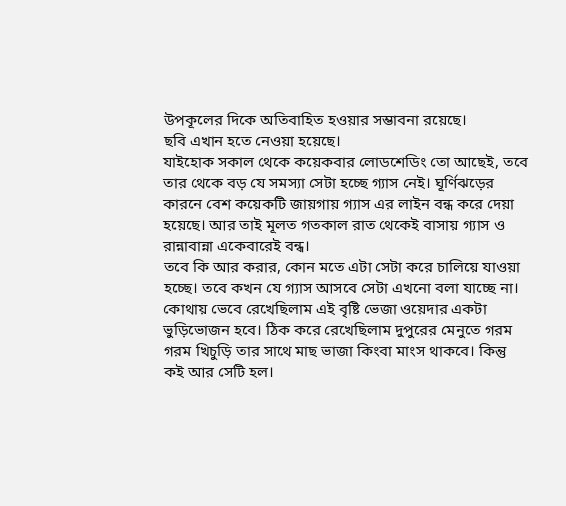উপকূলের দিকে অতিবাহিত হওয়ার সম্ভাবনা রয়েছে।
ছবি এখান হতে নেওয়া হয়েছে।
যাইহোক সকাল থেকে কয়েকবার লোডশেডিং তো আছেই, তবে তার থেকে বড় যে সমস্যা সেটা হচ্ছে গ্যাস নেই। ঘূর্ণিঝড়ের কারনে বেশ কয়েকটি জায়গায় গ্যাস এর লাইন বন্ধ করে দেয়া হয়েছে। আর তাই মূলত গতকাল রাত থেকেই বাসায় গ্যাস ও রান্নাবান্না একেবারেই বন্ধ।
তবে কি আর করার, কোন মতে এটা সেটা করে চালিয়ে যাওয়া হচ্ছে। তবে কখন যে গ্যাস আসবে সেটা এখনো বলা যাচ্ছে না।
কোথায় ভেবে রেখেছিলাম এই বৃষ্টি ভেজা ওয়েদার একটা ভুড়িভোজন হবে। ঠিক করে রেখেছিলাম দুপুরের মেনুতে গরম গরম খিচুড়ি তার সাথে মাছ ভাজা কিংবা মাংস থাকবে। কিন্তু কই আর সেটি হল।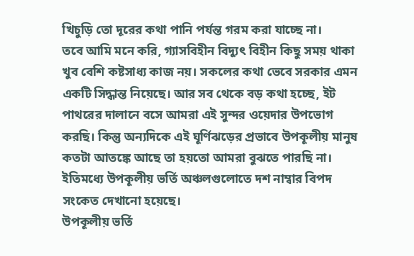খিচুড়ি তো দূরের কথা পানি পর্যন্ত গরম করা যাচ্ছে না।
তবে আমি মনে করি, গ্যাসবিহীন বিদ্যুৎ বিহীন কিছু সময় থাকা খুব বেশি কষ্টসাধ্য কাজ নয়। সকলের কথা ভেবে সরকার এমন একটি সিদ্ধান্ত নিয়েছে। আর সব থেকে বড় কথা হচ্ছে, ইট পাথরের দালানে বসে আমরা এই সুন্দর ওয়েদার উপভোগ করছি। কিন্তু অন্যদিকে এই ঘূর্ণিঝড়ের প্রভাবে উপকূলীয় মানুষ কতটা আতঙ্কে আছে তা হয়তো আমরা বুঝতে পারছি না। ইতিমধ্যে উপকূলীয় ভর্তি অঞ্চলগুলোতে দশ নাম্বার বিপদ সংকেত দেখানো হয়েছে।
উপকূলীয় ভর্তি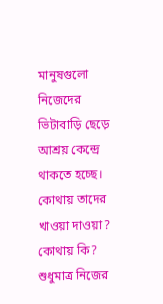মানুষগুলো নিজেদের ভিটাবাড়ি ছেড়ে আশ্রয় কেন্দ্রে থাকতে হচ্ছে। কোথায় তাদের খাওয়া দাওয়া? কোথায় কি? শুধুমাত্র নিজের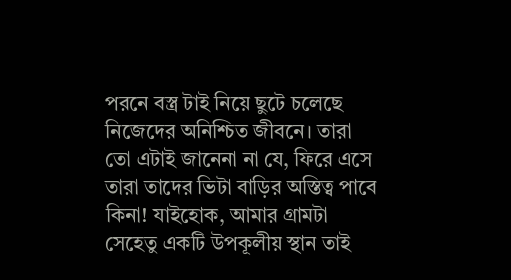পরনে বস্ত্র টাই নিয়ে ছুটে চলেছে নিজেদের অনিশ্চিত জীবনে। তারা তো এটাই জানেনা না যে, ফিরে এসে তারা তাদের ভিটা বাড়ির অস্তিত্ব পাবে কিনা! যাইহোক, আমার গ্রামটা সেহেতু একটি উপকূলীয় স্থান তাই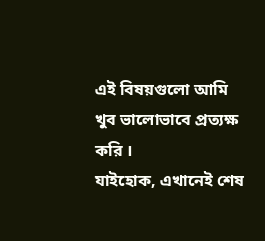এই বিষয়গুলো আমি খুব ভালোভাবে প্রত্যক্ষ করি ।
যাইহোক, এখানেই শেষ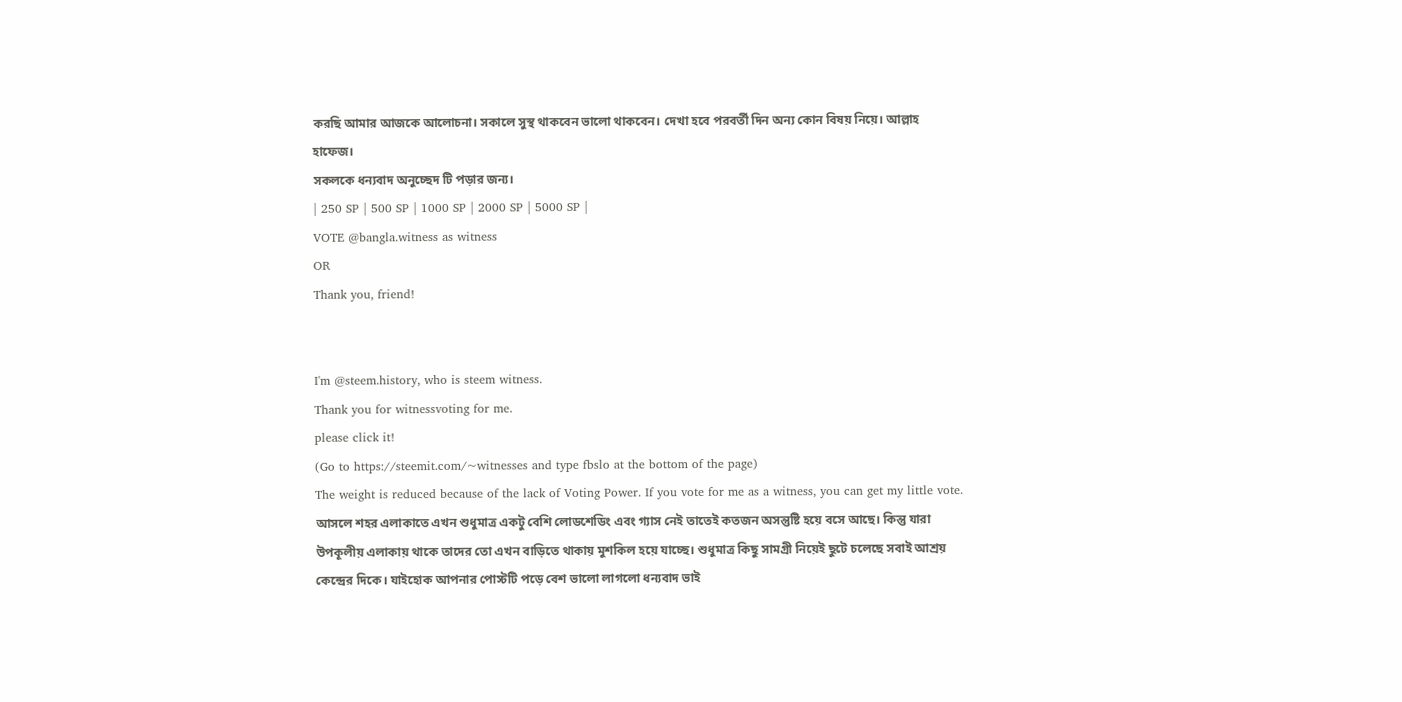করছি আমার আজকে আলোচনা। সকালে সুস্থ থাকবেন ভালো থাকবেন। দেখা হবে পরবর্তী দিন অন্য কোন বিষয় নিয়ে। আল্লাহ হাফেজ।
সকলকে ধন্যবাদ অনুচ্ছেদ টি পড়ার জন্য।
| 250 SP | 500 SP | 1000 SP | 2000 SP | 5000 SP |
VOTE @bangla.witness as witness
OR
Thank you, friend!


I'm @steem.history, who is steem witness.
Thank you for witnessvoting for me.
please click it!
(Go to https://steemit.com/~witnesses and type fbslo at the bottom of the page)
The weight is reduced because of the lack of Voting Power. If you vote for me as a witness, you can get my little vote.
আসলে শহর এলাকাতে এখন শুধুমাত্র একটু বেশি লোডশেডিং এবং গ্যাস নেই তাতেই কতজন অসন্তুষ্টি হয়ে বসে আছে। কিন্তু যারা উপকূলীয় এলাকায় থাকে তাদের তো এখন বাড়িতে থাকায় মুশকিল হয়ে যাচ্ছে। শুধুমাত্র কিছু সামগ্রী নিয়েই ছুটে চলেছে সবাই আশ্রয় কেন্দ্রের দিকে। যাইহোক আপনার পোস্টটি পড়ে বেশ ভালো লাগলো ধন্যবাদ ভাই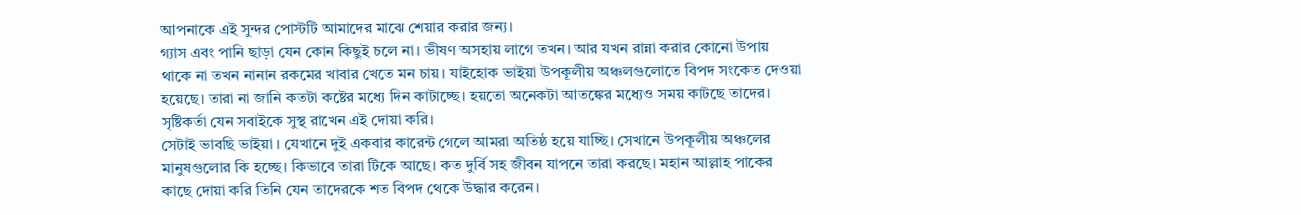আপনাকে এই সুন্দর পোস্টটি আমাদের মাঝে শেয়ার করার জন্য।
গ্যাস এবং পানি ছাড়া যেন কোন কিছুই চলে না। ভীষণ অসহায় লাগে তখন। আর যখন রান্না করার কোনো উপায় থাকে না তখন নানান রকমের খাবার খেতে মন চায়। যাইহোক ভাইয়া উপকূলীয় অঞ্চলগুলোতে বিপদ সংকেত দেওয়া হয়েছে। তারা না জানি কতটা কষ্টের মধ্যে দিন কাটাচ্ছে। হয়তো অনেকটা আতঙ্কের মধ্যেও সময় কাটছে তাদের। সৃষ্টিকর্তা যেন সবাইকে সুস্থ রাখেন এই দোয়া করি।
সেটাই ভাবছি ভাইয়া । যেখানে দুই একবার কারেন্ট গেলে আমরা অতিষ্ঠ হয়ে যাচ্ছি। সেখানে উপকূলীয় অঞ্চলের মানুষগুলোর কি হচ্ছে। কিভাবে তারা টিকে আছে। কত দুর্বি সহ জীবন যাপনে তারা করছে। মহান আল্লাহ পাকের কাছে দোয়া করি তিনি যেন তাদেরকে শত বিপদ থেকে উদ্ধার করেন।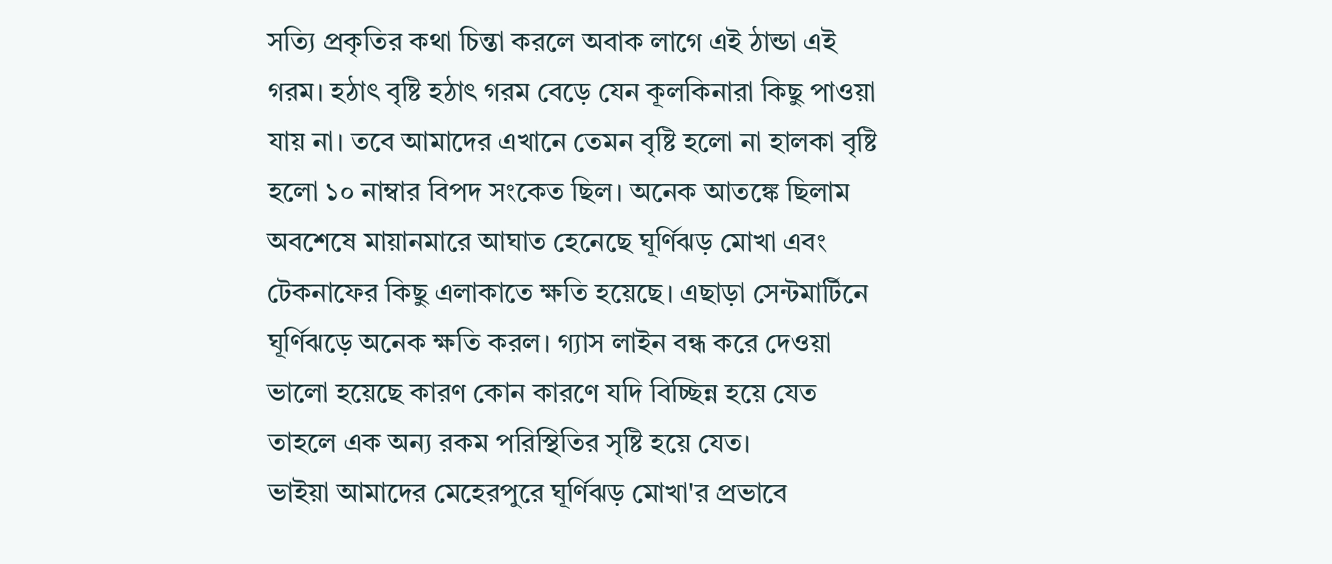সত্যি প্রকৃতির কথা চিন্তা করলে অবাক লাগে এই ঠান্ডা এই গরম। হঠাৎ বৃষ্টি হঠাৎ গরম বেড়ে যেন কূলকিনারা কিছু পাওয়া যায় না। তবে আমাদের এখানে তেমন বৃষ্টি হলো না হালকা বৃষ্টি হলো ১০ নাম্বার বিপদ সংকেত ছিল। অনেক আতঙ্কে ছিলাম অবশেষে মায়ানমারে আঘাত হেনেছে ঘূর্ণিঝড় মোখা এবং টেকনাফের কিছু এলাকাতে ক্ষতি হয়েছে। এছাড়া সেন্টমার্টিনে ঘূর্ণিঝড়ে অনেক ক্ষতি করল। গ্যাস লাইন বন্ধ করে দেওয়া ভালো হয়েছে কারণ কোন কারণে যদি বিচ্ছিন্ন হয়ে যেত তাহলে এক অন্য রকম পরিস্থিতির সৃষ্টি হয়ে যেত।
ভাইয়া আমাদের মেহেরপুরে ঘূর্ণিঝড় মোখা'র প্রভাবে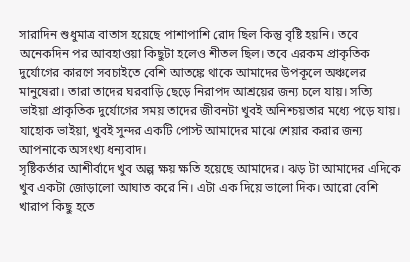সারাদিন শুধুমাত্র বাতাস হয়েছে পাশাপাশি রোদ ছিল কিন্তু বৃষ্টি হয়নি। তবে অনেকদিন পর আবহাওয়া কিছুটা হলেও শীতল ছিল। তবে এরকম প্রাকৃতিক দুর্যোগের কারণে সবচাইতে বেশি আতঙ্কে থাকে আমাদের উপকূলে অঞ্চলের মানুষেরা। তারা তাদের ঘরবাড়ি ছেড়ে নিরাপদ আশ্রয়ের জন্য চলে যায়। সত্যি ভাইয়া প্রাকৃতিক দুর্যোগের সময় তাদের জীবনটা খুবই অনিশ্চয়তার মধ্যে পড়ে যায়। যাহোক ভাইয়া, খুবই সুন্দর একটি পোস্ট আমাদের মাঝে শেয়ার করার জন্য আপনাকে অসংখ্য ধন্যবাদ।
সৃষ্টিকর্তার আশীর্বাদে খুব অল্প ক্ষয় ক্ষতি হয়েছে আমাদের। ঝড় টা আমাদের এদিকে খুব একটা জোড়ালো আঘাত করে নি। এটা এক দিয়ে ভালো দিক। আরো বেশি খারাপ কিছু হতে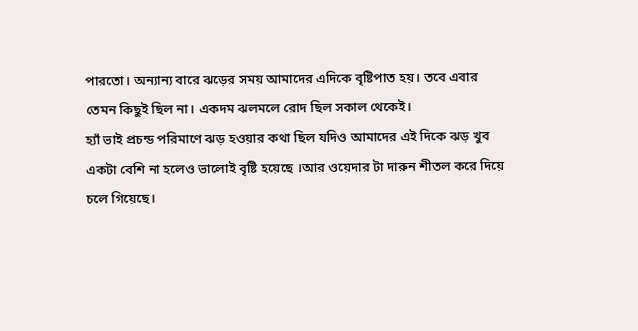পারতো। অন্যান্য বারে ঝড়ের সময় আমাদের এদিকে বৃষ্টিপাত হয়। তবে এবার তেমন কিছুই ছিল না। একদম ঝলমলে রোদ ছিল সকাল থেকেই।
হ্যাঁ ভাই প্রচন্ড পরিমাণে ঝড় হওয়ার কথা ছিল যদিও আমাদের এই দিকে ঝড় খুব একটা বেশি না হলেও ভালোই বৃষ্টি হয়েছে ।আর ওয়েদার টা দারুন শীতল করে দিয়ে চলে গিয়েছে।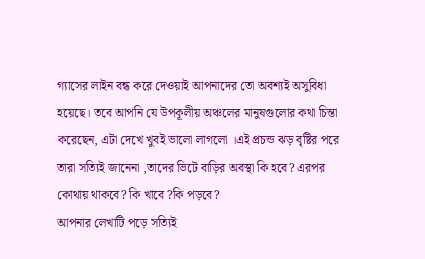গ্যাসের লাইন বন্ধ করে দেওয়াই আপনাদের তো অবশ্যই অসুবিধা হয়েছে। তবে আপনি যে উপকূলীয় অঞ্চলের মানুষগুলোর কথা চিন্তা করেছেন, এটা দেখে খুবই ভালো লাগলো ।এই প্রচন্ড ঝড় বৃষ্টির পরে তারা সত্যিই জানেনা ,তাদের ভিটে বাড়ির অবস্থা কি হবে? এরপর কোথায় থাকবে? কি খাবে ?কি পড়বে?
আপনার লেখাটি পড়ে সত্যিই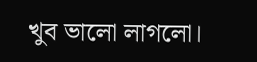খুব ভালো লাগলো।